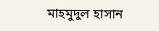মাহমুদুল হাসান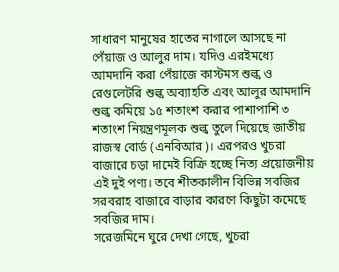সাধারণ মানুষের হাতের নাগালে আসছে না পেঁয়াজ ও আলুর দাম। যদিও এরইমধ্যে আমদানি করা পেঁয়াজে কাস্টমস শুল্ক ও রেগুলেটরি শুল্ক অব্যাহতি এবং আলুর আমদানি শুল্ক কমিয়ে ১৫ শতাংশ করার পাশাপাশি ৩ শতাংশ নিয়ন্ত্রণমূলক শুল্ক তুলে দিয়েছে জাতীয় রাজস্ব বোর্ড (এনবিআর)। এরপরও খুচরা বাজারে চড়া দামেই বিক্রি হচ্ছে নিত্য প্রয়োজনীয় এই দুই পণ্য। তবে শীতকালীন বিভিন্ন সবজির সরবরাহ বাজারে বাড়ার কারণে কিছুটা কমেছে সবজির দাম।
সরেজমিনে ঘুরে দেখা গেছে, খুচরা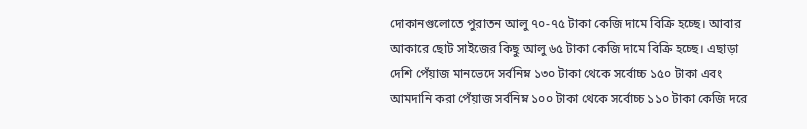দোকানগুলোতে পুরাতন আলু ৭০-৭৫ টাকা কেজি দামে বিক্রি হচ্ছে। আবার আকারে ছোট সাইজের কিছু আলু ৬৫ টাকা কেজি দামে বিক্রি হচ্ছে। এছাড়া দেশি পেঁয়াজ মানভেদে সর্বনিম্ন ১৩০ টাকা থেকে সর্বোচ্চ ১৫০ টাকা এবং আমদানি করা পেঁয়াজ সর্বনিম্ন ১০০ টাকা থেকে সর্বোচ্চ ১১০ টাকা কেজি দরে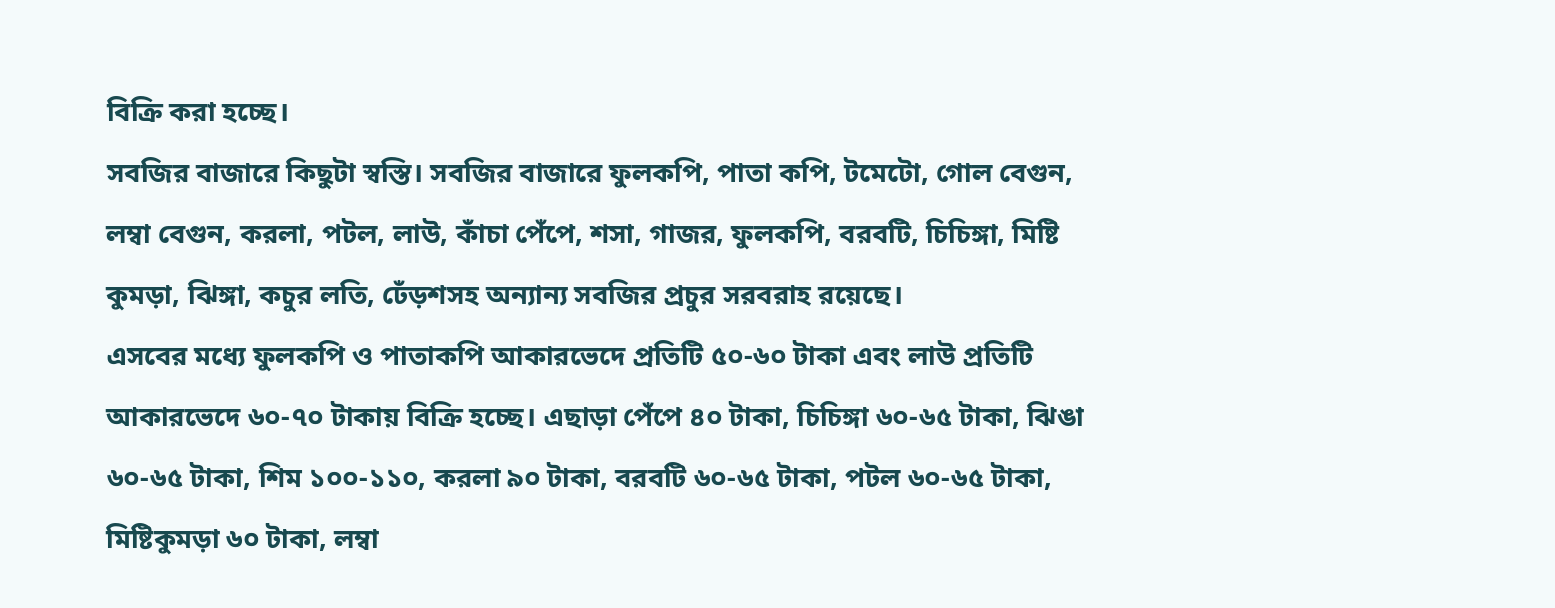বিক্রি করা হচ্ছে।
সবজির বাজারে কিছুটা স্বস্তি। সবজির বাজারে ফুলকপি, পাতা কপি, টমেটো, গোল বেগুন, লম্বা বেগুন, করলা, পটল, লাউ, কাঁচা পেঁপে, শসা, গাজর, ফুলকপি, বরবটি, চিচিঙ্গা, মিষ্টি কুমড়া, ঝিঙ্গা, কচুর লতি, ঢেঁড়শসহ অন্যান্য সবজির প্রচুর সরবরাহ রয়েছে।
এসবের মধ্যে ফুলকপি ও পাতাকপি আকারভেদে প্রতিটি ৫০-৬০ টাকা এবং লাউ প্রতিটি আকারভেদে ৬০-৭০ টাকায় বিক্রি হচ্ছে। এছাড়া পেঁপে ৪০ টাকা, চিচিঙ্গা ৬০-৬৫ টাকা, ঝিঙা ৬০-৬৫ টাকা, শিম ১০০-১১০, করলা ৯০ টাকা, বরবটি ৬০-৬৫ টাকা, পটল ৬০-৬৫ টাকা, মিষ্টিকুমড়া ৬০ টাকা, লম্বা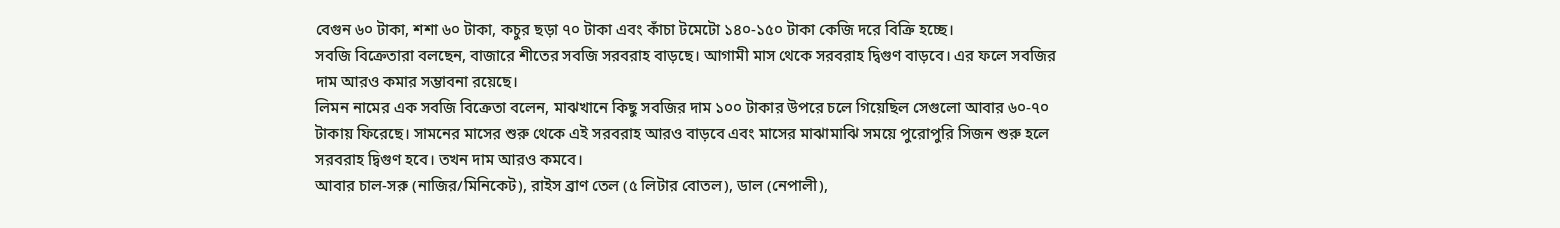বেগুন ৬০ টাকা, শশা ৬০ টাকা, কচুর ছড়া ৭০ টাকা এবং কাঁচা টমেটো ১৪০-১৫০ টাকা কেজি দরে বিক্রি হচ্ছে।
সবজি বিক্রেতারা বলছেন, বাজারে শীতের সবজি সরবরাহ বাড়ছে। আগামী মাস থেকে সরবরাহ দ্বিগুণ বাড়বে। এর ফলে সবজির দাম আরও কমার সম্ভাবনা রয়েছে।
লিমন নামের এক সবজি বিক্রেতা বলেন, মাঝখানে কিছু সবজির দাম ১০০ টাকার উপরে চলে গিয়েছিল সেগুলো আবার ৬০-৭০ টাকায় ফিরেছে। সামনের মাসের শুরু থেকে এই সরবরাহ আরও বাড়বে এবং মাসের মাঝামাঝি সময়ে পুরোপুরি সিজন শুরু হলে সরবরাহ দ্বিগুণ হবে। তখন দাম আরও কমবে।
আবার চাল-সরু (নাজির/মিনিকেট), রাইস ব্রাণ তেল (৫ লিটার বোতল), ডাল (নেপালী),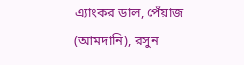এ্যাংকর ডাল, পেঁয়াজ (আমদানি), রসুন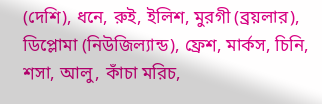(দেশি), ধনে, রুই, ইলিশ, মুরগী (ব্রয়লার), ডিপ্লোমা (নিউজিল্যান্ড), ফ্রেশ, মার্কস, চিনি, শসা, আলু, কাঁচা মরিচ,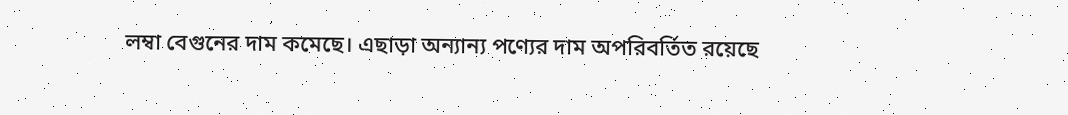লম্বা বেগুনের দাম কমেছে। এছাড়া অন্যান্য পণ্যের দাম অপরিবর্তিত রয়েছে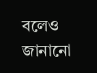বলেও জানানো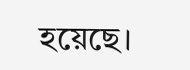হয়েছে।